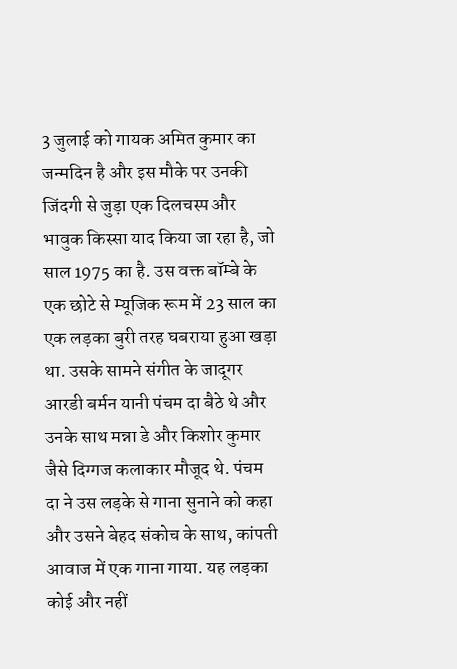3 जुलाई को गायक अमित कुमार का जन्मदिन है और इस मौके पर उनकी जिंदगी से जुड़ा एक दिलचस्प और भावुक किस्सा याद किया जा रहा है, जो साल 1975 का है. उस वक्त बॉम्बे के एक छोटे से म्यूजिक रूम में 23 साल का एक लड़का बुरी तरह घबराया हुआ खड़ा था. उसके सामने संगीत के जादूगर आरडी बर्मन यानी पंचम दा बैठे थे और उनके साथ मन्ना डे और किशोर कुमार जैसे दिग्गज कलाकार मौजूद थे. पंचम दा ने उस लड़के से गाना सुनाने को कहा और उसने बेहद संकोच के साथ, कांपती आवाज में एक गाना गाया. यह लड़का कोई और नहीं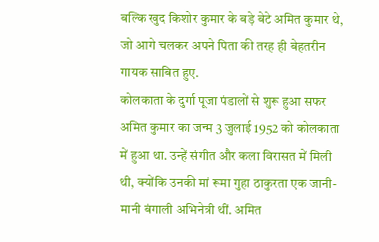बल्कि खुद किशोर कुमार के बड़े बेटे अमित कुमार थे, जो आगे चलकर अपने पिता की तरह ही बेहतरीन गायक साबित हुए.
कोलकाता के दुर्गा पूजा पंडालों से शुरू हुआ सफर
अमित कुमार का जन्म 3 जुलाई 1952 को कोलकाता में हुआ था. उन्हें संगीत और कला विरासत में मिली थी, क्योंकि उनकी मां रूमा गुहा ठाकुरता एक जानी-मानी बंगाली अभिनेत्री थीं. अमित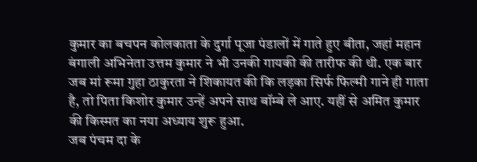कुमार का बचपन कोलकाता के दुर्गा पूजा पंडालों में गाते हुए बीता, जहां महान बंगाली अभिनेता उत्तम कुमार ने भी उनकी गायकी की तारीफ की थी. एक बार जब मां रूमा गुहा ठाकुरता ने शिकायत की कि लड़का सिर्फ फिल्मी गाने ही गाता है, तो पिता किशोर कुमार उन्हें अपने साथ बॉम्बे ले आए. यहीं से अमित कुमार की किस्मत का नया अध्याय शुरू हुआ.
जब पंचम दा के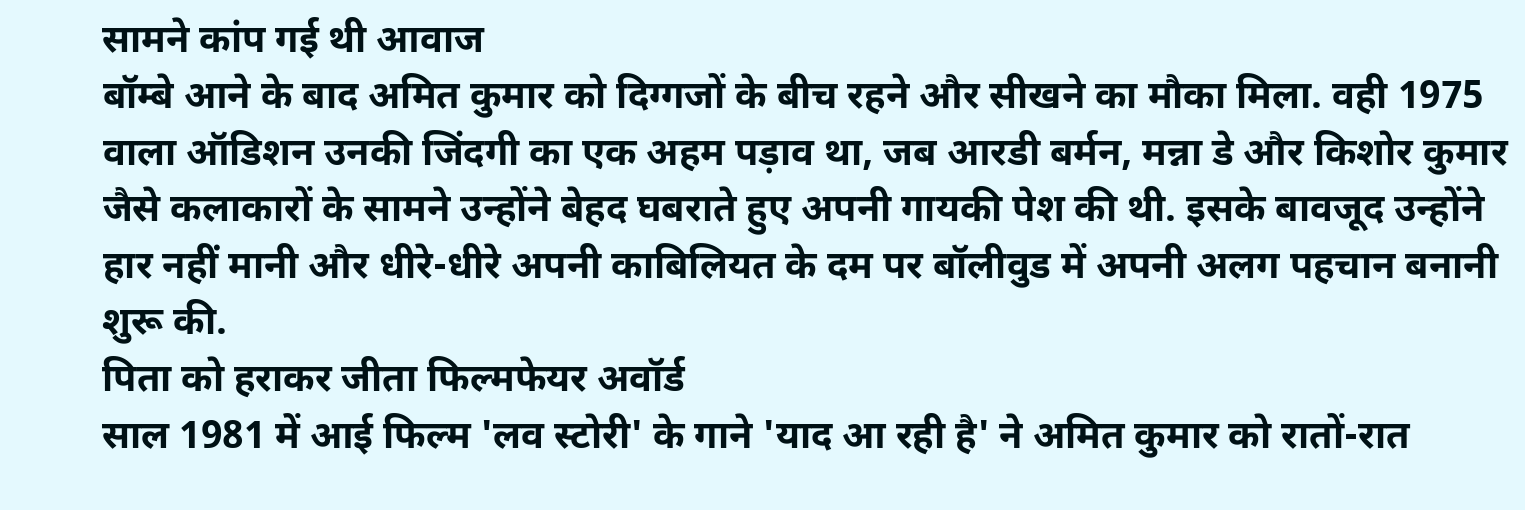सामने कांप गई थी आवाज
बॉम्बे आने के बाद अमित कुमार को दिग्गजों के बीच रहने और सीखने का मौका मिला. वही 1975 वाला ऑडिशन उनकी जिंदगी का एक अहम पड़ाव था, जब आरडी बर्मन, मन्ना डे और किशोर कुमार जैसे कलाकारों के सामने उन्होंने बेहद घबराते हुए अपनी गायकी पेश की थी. इसके बावजूद उन्होंने हार नहीं मानी और धीरे-धीरे अपनी काबिलियत के दम पर बॉलीवुड में अपनी अलग पहचान बनानी शुरू की.
पिता को हराकर जीता फिल्मफेयर अवॉर्ड
साल 1981 में आई फिल्म 'लव स्टोरी' के गाने 'याद आ रही है' ने अमित कुमार को रातों-रात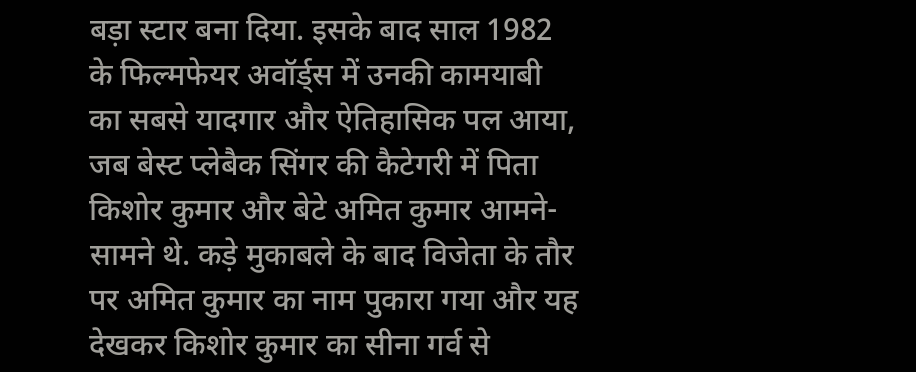बड़ा स्टार बना दिया. इसके बाद साल 1982 के फिल्मफेयर अवॉर्ड्स में उनकी कामयाबी का सबसे यादगार और ऐतिहासिक पल आया, जब बेस्ट प्लेबैक सिंगर की कैटेगरी में पिता किशोर कुमार और बेटे अमित कुमार आमने-सामने थे. कड़े मुकाबले के बाद विजेता के तौर पर अमित कुमार का नाम पुकारा गया और यह देखकर किशोर कुमार का सीना गर्व से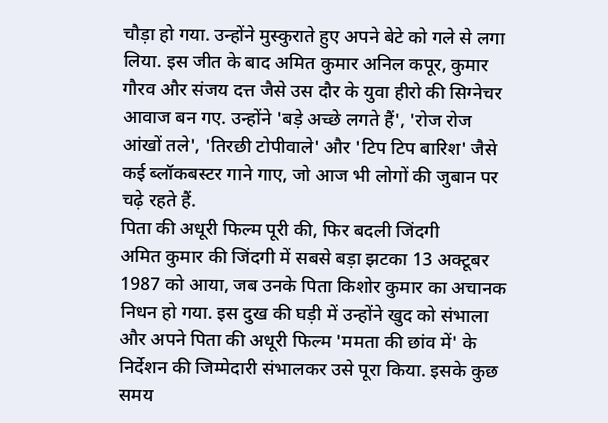चौड़ा हो गया. उन्होंने मुस्कुराते हुए अपने बेटे को गले से लगा लिया. इस जीत के बाद अमित कुमार अनिल कपूर, कुमार गौरव और संजय दत्त जैसे उस दौर के युवा हीरो की सिग्नेचर आवाज बन गए. उन्होंने 'बड़े अच्छे लगते हैं', 'रोज रोज आंखों तले', 'तिरछी टोपीवाले' और 'टिप टिप बारिश' जैसे कई ब्लॉकबस्टर गाने गाए, जो आज भी लोगों की जुबान पर चढ़े रहते हैं.
पिता की अधूरी फिल्म पूरी की, फिर बदली जिंदगी
अमित कुमार की जिंदगी में सबसे बड़ा झटका 13 अक्टूबर 1987 को आया, जब उनके पिता किशोर कुमार का अचानक निधन हो गया. इस दुख की घड़ी में उन्होंने खुद को संभाला और अपने पिता की अधूरी फिल्म 'ममता की छांव में' के निर्देशन की जिम्मेदारी संभालकर उसे पूरा किया. इसके कुछ समय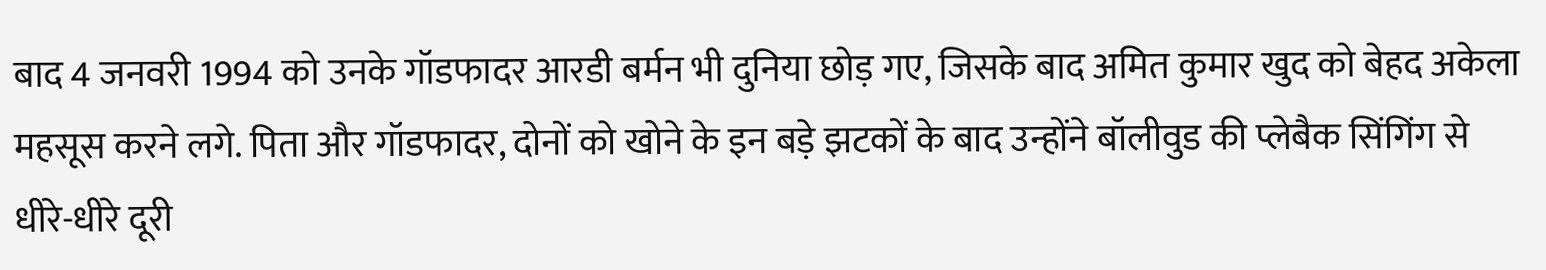बाद 4 जनवरी 1994 को उनके गॉडफादर आरडी बर्मन भी दुनिया छोड़ गए, जिसके बाद अमित कुमार खुद को बेहद अकेला महसूस करने लगे. पिता और गॉडफादर, दोनों को खोने के इन बड़े झटकों के बाद उन्होंने बॉलीवुड की प्लेबैक सिंगिंग से धीरे-धीरे दूरी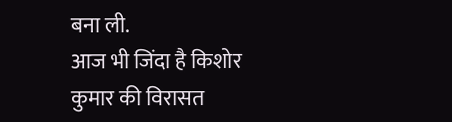बना ली.
आज भी जिंदा है किशोर कुमार की विरासत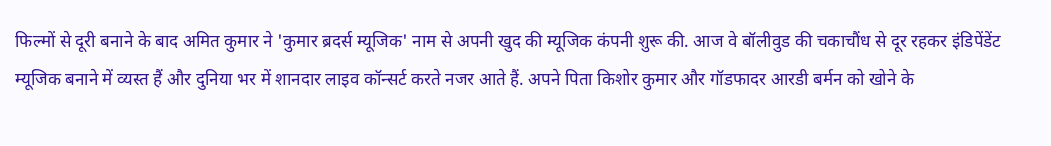फिल्मों से दूरी बनाने के बाद अमित कुमार ने 'कुमार ब्रदर्स म्यूजिक' नाम से अपनी खुद की म्यूजिक कंपनी शुरू की. आज वे बॉलीवुड की चकाचौंध से दूर रहकर इंडिपेंडेंट म्यूजिक बनाने में व्यस्त हैं और दुनिया भर में शानदार लाइव कॉन्सर्ट करते नजर आते हैं. अपने पिता किशोर कुमार और गॉडफादर आरडी बर्मन को खोने के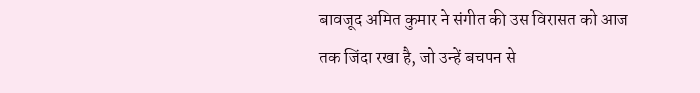बावजूद अमित कुमार ने संगीत की उस विरासत को आज तक जिंदा रखा है, जो उन्हें बचपन से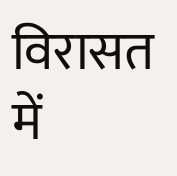विरासत में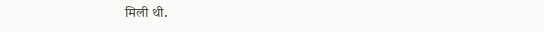मिली थी.